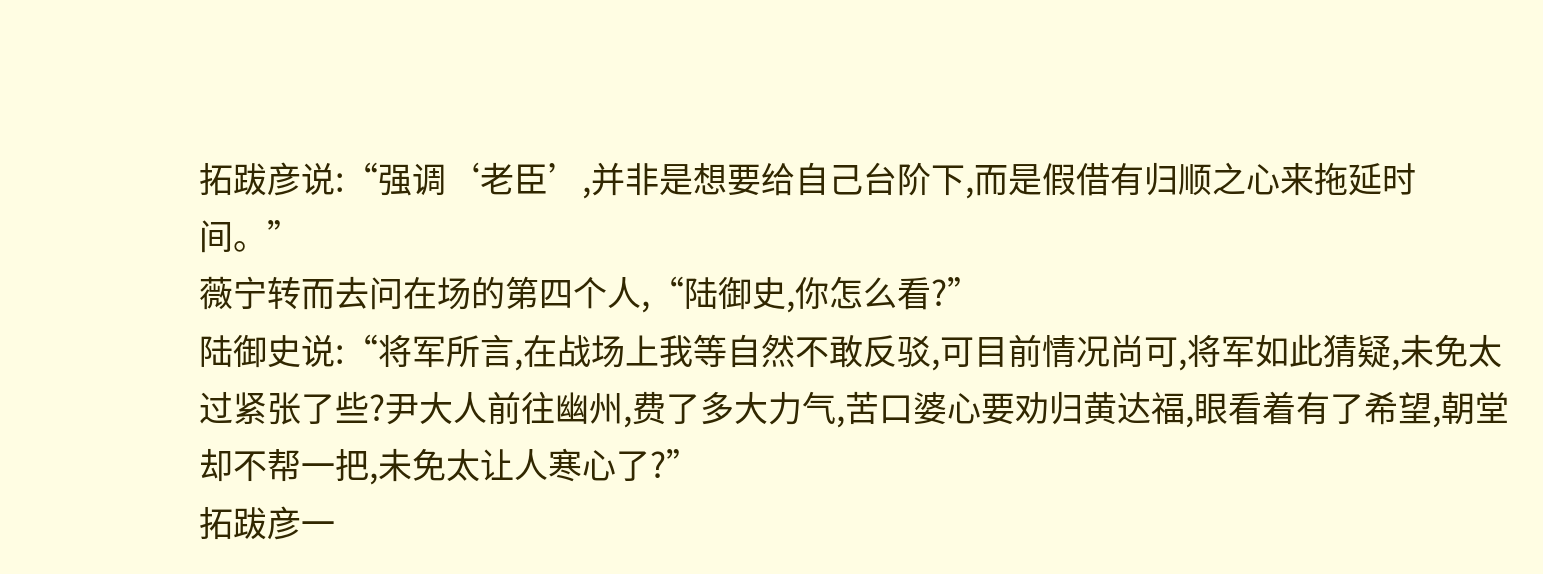拓跋彦说:“强调‘老臣’,并非是想要给自己台阶下,而是假借有归顺之心来拖延时间。”
薇宁转而去问在场的第四个人,“陆御史,你怎么看?”
陆御史说:“将军所言,在战场上我等自然不敢反驳,可目前情况尚可,将军如此猜疑,未免太过紧张了些?尹大人前往幽州,费了多大力气,苦口婆心要劝归黄达福,眼看着有了希望,朝堂却不帮一把,未免太让人寒心了?”
拓跋彦一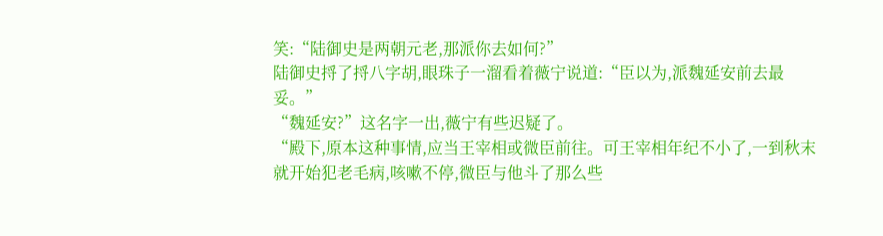笑:“陆御史是两朝元老,那派你去如何?”
陆御史捋了捋八字胡,眼珠子一溜看着薇宁说道:“臣以为,派魏延安前去最妥。”
“魏延安?”这名字一出,薇宁有些迟疑了。
“殿下,原本这种事情,应当王宰相或微臣前往。可王宰相年纪不小了,一到秋末就开始犯老毛病,咳嗽不停,微臣与他斗了那么些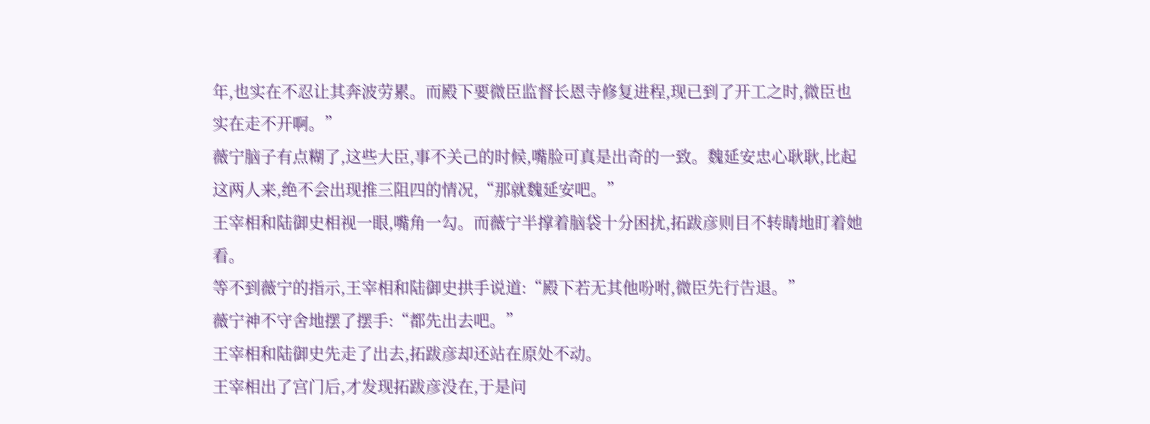年,也实在不忍让其奔波劳累。而殿下要微臣监督长恩寺修复进程,现已到了开工之时,微臣也实在走不开啊。”
薇宁脑子有点糊了,这些大臣,事不关己的时候,嘴脸可真是出奇的一致。魏延安忠心耿耿,比起这两人来,绝不会出现推三阻四的情况,“那就魏延安吧。”
王宰相和陆御史相视一眼,嘴角一勾。而薇宁半撑着脑袋十分困扰,拓跋彦则目不转睛地盯着她看。
等不到薇宁的指示,王宰相和陆御史拱手说道:“殿下若无其他吩咐,微臣先行告退。”
薇宁神不守舍地摆了摆手:“都先出去吧。”
王宰相和陆御史先走了出去,拓跋彦却还站在原处不动。
王宰相出了宫门后,才发现拓跋彦没在,于是问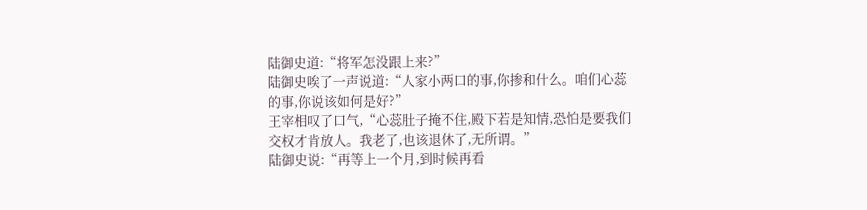陆御史道:“将军怎没跟上来?”
陆御史唉了一声说道:“人家小两口的事,你掺和什么。咱们心蕊的事,你说该如何是好?”
王宰相叹了口气,“心蕊肚子掩不住,殿下若是知情,恐怕是要我们交权才肯放人。我老了,也该退休了,无所谓。”
陆御史说:“再等上一个月,到时候再看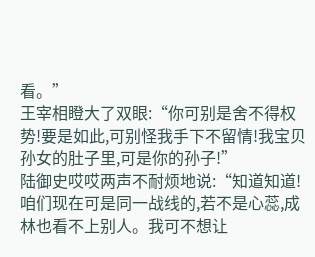看。”
王宰相瞪大了双眼:“你可别是舍不得权势!要是如此,可别怪我手下不留情!我宝贝孙女的肚子里,可是你的孙子!”
陆御史哎哎两声不耐烦地说:“知道知道!咱们现在可是同一战线的,若不是心蕊,成林也看不上别人。我可不想让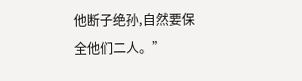他断子绝孙,自然要保全他们二人。”